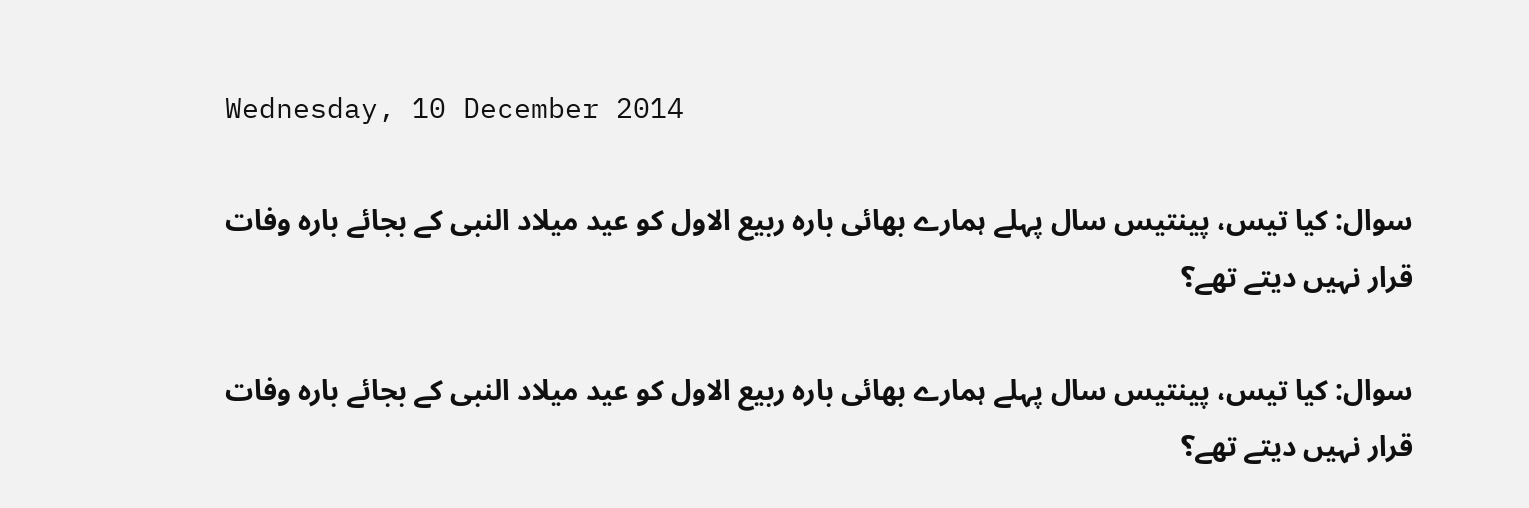Wednesday, 10 December 2014

سوال: کیا تیس، پینتیس سال پہلے ہمارے بھائی بارہ ربیع الاول کو عید میلاد النبی کے بجائے بارہ وفات قرار نہیں دیتے تھے؟

سوال: کیا تیس، پینتیس سال پہلے ہمارے بھائی بارہ ربیع الاول کو عید میلاد النبی کے بجائے بارہ وفات قرار نہیں دیتے تھے؟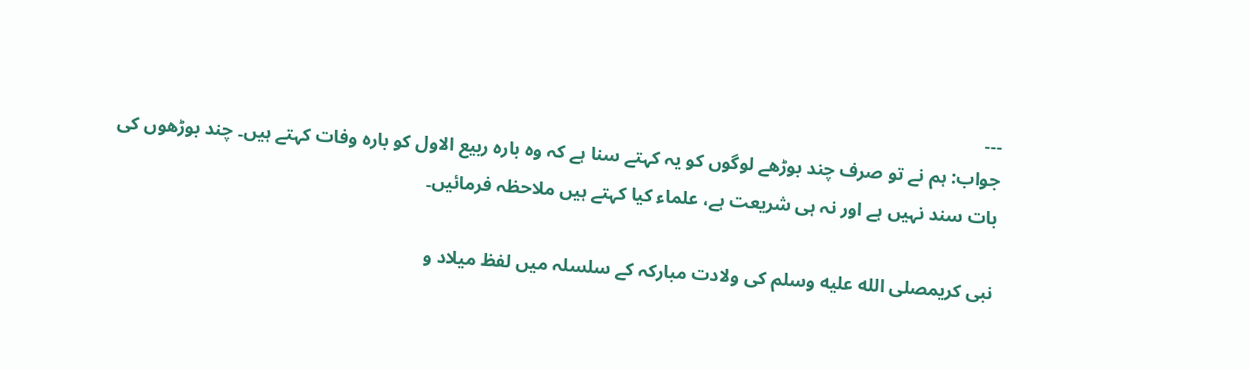۔۔۔
جواب: ہم نے تو صرف چند بوڑھے لوگوں کو یہ کہتے سنا ہے کہ وہ بارہ ربیع الاول کو بارہ وفات کہتے ہیں۔ چند بوڑھوں کی بات سند نہیں ہے اور نہ ہی شریعت ہے، علماء کیا کہتے ہیں ملاحظہ فرمائیں۔

نبی کریمصلى الله عليه وسلم کی ولادت مبارکہ کے سلسلہ میں لفظ میلاد و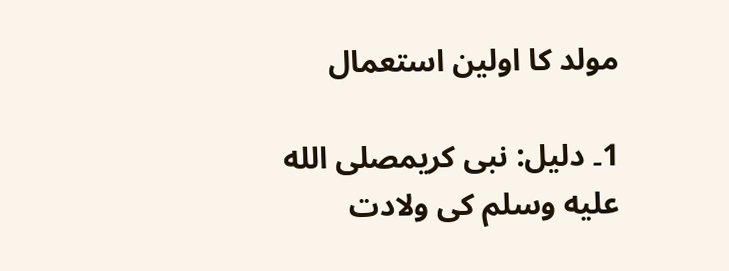مولد کا اولین استعمال

1۔ دلیل: نبی کریمصلى الله عليه وسلم کی ولادت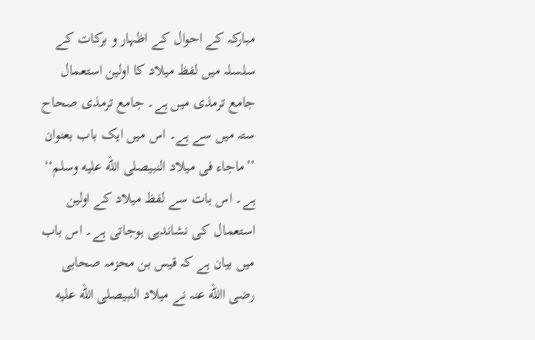مبارکہ کے احوال کے اظہار و برکات کے سلسلہ میں لفظ میلاد کا اولین استعمال جامع ترمذی میں ہے۔ جامع ترمذی صحاح ستہ میں سے ہے۔ اس میں ایک باب بعنوان ’’ماجاء فی میلاد النبیصلى الله عليه وسلم‘‘ ہے۔ اس بات سے لفظ میلاد کے اولین استعمال کی نشاندہی ہوجاتی ہے۔ اس باب میں بیان ہے کہ قیس بن محزمہ صحابی رضی االله عنہ نے میلاد النبیصلى الله عليه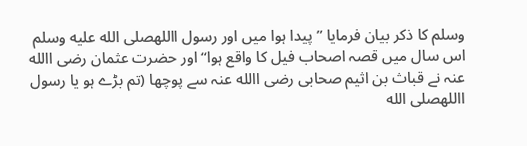وسلم کا ذکر بیان فرمایا ’’پیدا ہوا میں اور رسول االلهصلى الله عليه وسلم اس سال میں قصہ اصحاب فیل کا واقع ہوا‘‘ اور حضرت عثمان رضی االله عنہ نے قباث بن اثیم صحابی رضی االله عنہ سے پوچھا (تم بڑے ہو یا رسول االلهصلى الله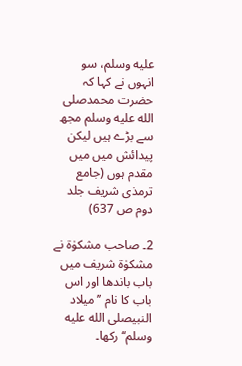عليه وسلم، سو انہوں نے کہا کہ حضرت محمدصلى الله عليه وسلم مجھ سے بڑے ہیں لیکن پیدائش میں میں مقدم ہوں (جامع ترمذی شریف جلد دوم ص 637)

2۔ صاحب مشکوٰۃ نے مشکوٰۃ شریف میں باب باندھا اور اس باب کا نام ’’میلاد النبیصلى الله عليه وسلم‘‘ رکھا۔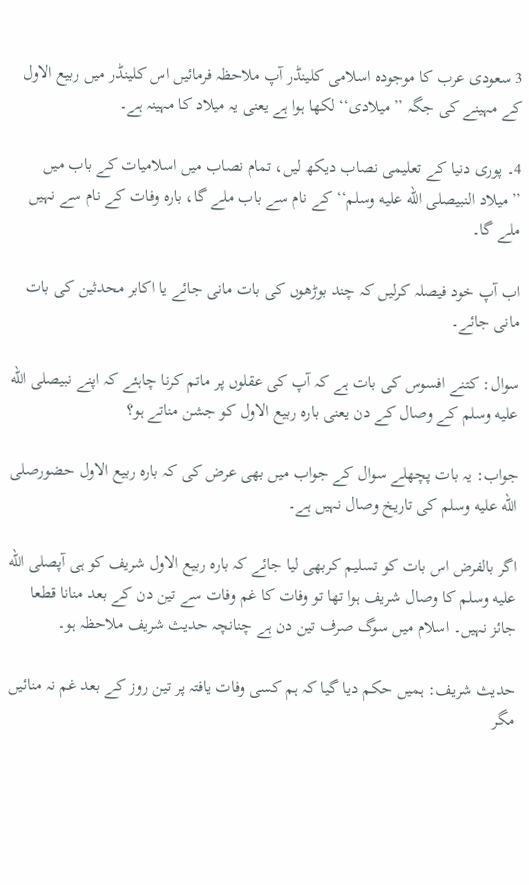3 سعودی عرب کا موجودہ اسلامی کلینڈر آپ ملاحظہ فرمائیں اس کلینڈر میں ربیع الاول کے مہینے کی جگہ ’’میلادی‘‘ لکھا ہوا ہے یعنی یہ میلاد کا مہینہ ہے۔

4۔ پوری دنیا کے تعلیمی نصاب دیکھ لیں، تمام نصاب میں اسلامیات کے باب میں ’’میلاد النبیصلى الله عليه وسلم‘‘ کے نام سے باب ملے گا، بارہ وفات کے نام سے نہیں ملے گا۔

اب آپ خود فیصلہ کرلیں کہ چند بوڑھوں کی بات مانی جائے یا اکابر محدثین کی بات مانی جائے۔

سوال: کتنے افسوس کی بات ہے کہ آپ کی عقلوں پر ماتم کرنا چاہئے کہ اپنے نبیصلى الله عليه وسلم کے وصال کے دن یعنی بارہ ربیع الاول کو جشن مناتے ہو؟

جواب: یہ بات پچھلے سوال کے جواب میں بھی عرض کی کہ بارہ ربیع الاول حضورصلى الله عليه وسلم کی تاریخ وصال نہیں ہے۔

اگر بالفرض اس بات کو تسلیم کربھی لیا جائے کہ بارہ ربیع الاول شریف کو ہی آپصلى الله عليه وسلم کا وصال شریف ہوا تھا تو وفات کا غم وفات سے تین دن کے بعد منانا قطعا جائز نہیں۔ اسلام میں سوگ صرف تین دن ہے چنانچہ حدیث شریف ملاحظہ ہو۔

حدیث شریف: ہمیں حکم دیا گیا کہ ہم کسی وفات یافتہ پر تین روز کے بعد غم نہ منائیں مگر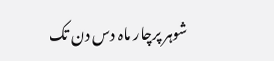شوہر پرچار ماہ دس دن تک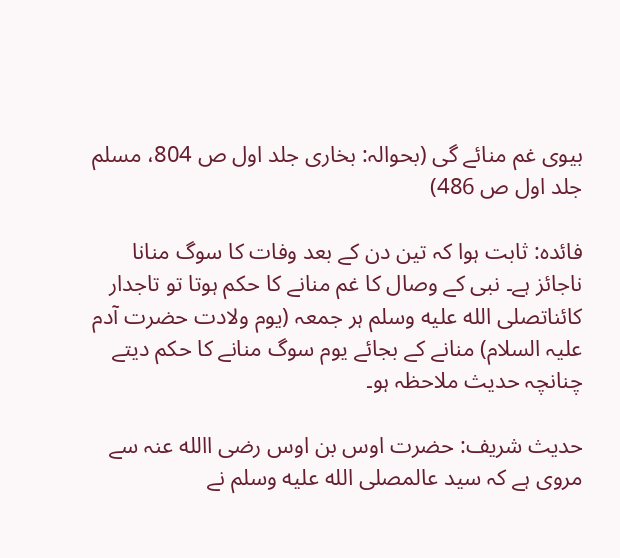بیوی غم منائے گی (بحوالہ: بخاری جلد اول ص 804، مسلم جلد اول ص 486)

فائدہ: ثابت ہوا کہ تین دن کے بعد وفات کا سوگ منانا ناجائز ہے۔ نبی کے وصال کا غم منانے کا حکم ہوتا تو تاجدار کائناتصلى الله عليه وسلم ہر جمعہ (یوم ولادت حضرت آدم علیہ السلام) منانے کے بجائے یوم سوگ منانے کا حکم دیتے چنانچہ حدیث ملاحظہ ہو۔

حدیث شریف: حضرت اوس بن اوس رضی االله عنہ سے مروی ہے کہ سید عالمصلى الله عليه وسلم نے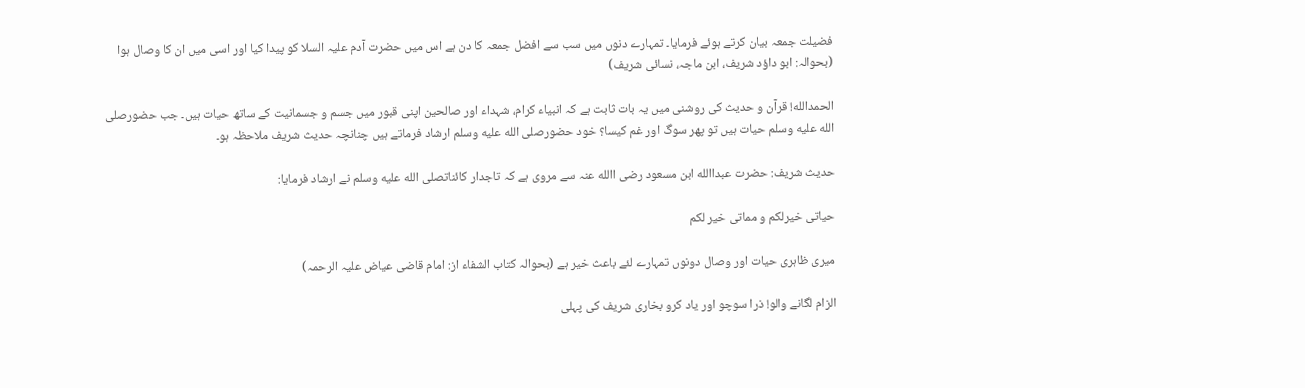فضیلت جمعہ بیان کرتے ہوئے فرمایا۔ تمہارے دنوں میں سب سے افضل جمعہ کا دن ہے اس میں حضرت آدم علیہ السلا کو پیدا کیا اور اسی میں ان کا وصال ہوا (بحوالہ: ابو داؤد شریف، ابن ماجہ، نسائی شریف)

الحمدالله! قرآن و حدیث کی روشنی میں یہ بات ثابت ہے کہ انبیاء کرام، شہداء اور صالحین اپنی قبور میں جسم و جسمانیت کے ساتھ حیات ہیں۔ جب حضورصلى الله عليه وسلم حیات ہیں تو پھر سوگ اور غم کیسا؟ خود حضورصلى الله عليه وسلم ارشاد فرماتے ہیں چنانچہ حدیث شریف ملاحظہ ہو۔

حدیث شریف: حضرت عبداالله ابن مسعود رضی االله عنہ سے مروی ہے کہ تاجدار کائناتصلى الله عليه وسلم نے ارشاد فرمایا:

حیاتی خیرلکم و مماتی خیر لکم

میری ظاہری حیات اور وصال دونوں تمہارے لئے باعث خیر ہے (بحوالہ کتاب الشفاء از: امام قاضی عیاض علیہ الرحمہ)

الزام لگانے والو! ذرا سوچو اور یاد کرو بخاری شریف کی پہلی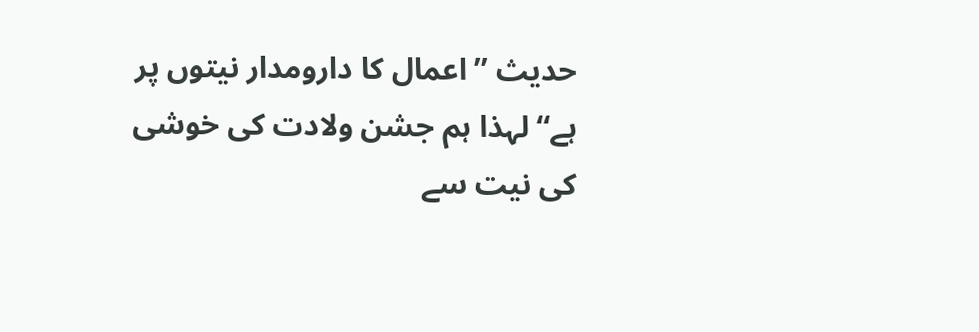حدیث ’’اعمال کا دارومدار نیتوں پر ہے‘‘ لہذا ہم جشن ولادت کی خوشی کی نیت سے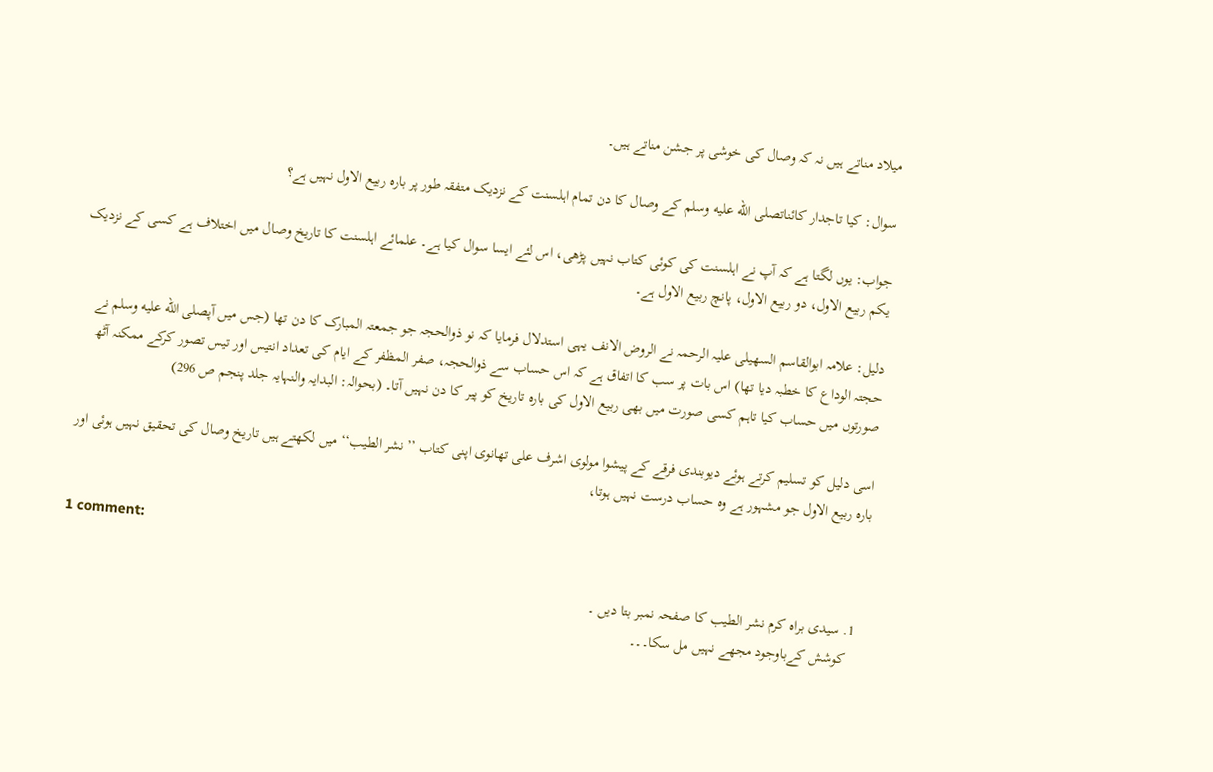میلاد مناتے ہیں نہ کہ وصال کی خوشی پر جشن مناتے ہیں۔

سوال: کیا تاجدار کائناتصلى الله عليه وسلم کے وصال کا دن تمام اہلسنت کے نزدیک متفقہ طور پر بارہ ربیع الاول نہیں ہے؟

جواب: یوں لگتا ہے کہ آپ نے اہلسنت کی کوئی کتاب نہیں پڑھی، اس لئے ایسا سوال کیا ہے۔ علمائے اہلسنت کا تاریخ وصال میں اختلاف ہے کسی کے نزدیک یکم ربیع الاول، دو ربیع الاول، پانچ ربیع الاول ہے۔

دلیل: علامہ ابوالقاسم السھیلی علیہ الرحمہ نے الروض الانف یہی استدلال فرمایا کہ نو ذوالحجہ جو جمعتہ المبارک کا دن تھا (جس میں آپصلى الله عليه وسلم نے حجتہ الوداع کا خطبہ دیا تھا) اس بات پر سب کا اتفاق ہے کہ اس حساب سے ذوالحجہ، صفر المظفر کے ایام کی تعداد انتیس اور تیس تصور کرکے ممکنہ آٹھ صورتوں میں حساب کیا تاہم کسی صورت میں بھی ربیع الاول کی بارہ تاریخ کو پیر کا دن نہیں آتا۔ (بحوالہ: البدایہ والنہایہ جلد پنجم ص 296)

اسی دلیل کو تسلیم کرتے ہوئے دیوبندی فرقے کے پیشوا مولوی اشرف علی تھانوی اپنی کتاب ’’نشر الطیب‘‘ میں لکھتے ہیں تاریخ وصال کی تحقیق نہیں ہوئی اور بارہ ربیع الاول جو مشہور ہے وہ حساب درست نہیں ہوتا،

1 comment:

  1. سیدی براہ کرم نشر الطیب کا صفحہ نمبر بتا دیں ۔
    کوشش کےباوجود مجھے نہیں مل سکا۔۔۔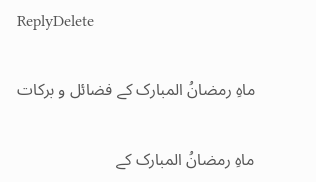ReplyDelete

ماہِ رمضانُ المبارک کے فضائل و برکات

ماہِ رمضانُ المبارک کے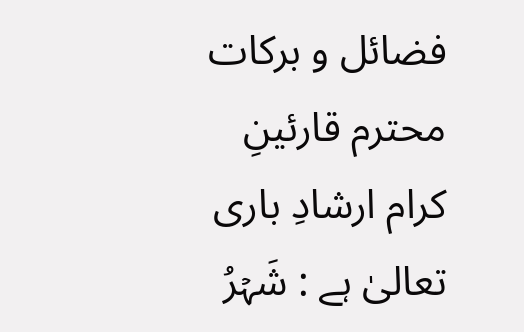فضائل و برکات محترم قارئینِ کرام ارشادِ باری تعالیٰ ہے : شَہۡرُ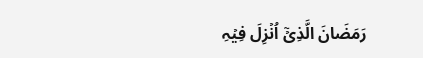رَمَضَانَ الَّذِیۡۤ اُنۡزِلَ فِیۡہِ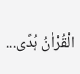الْقُرْاٰنُ ہُدًی...